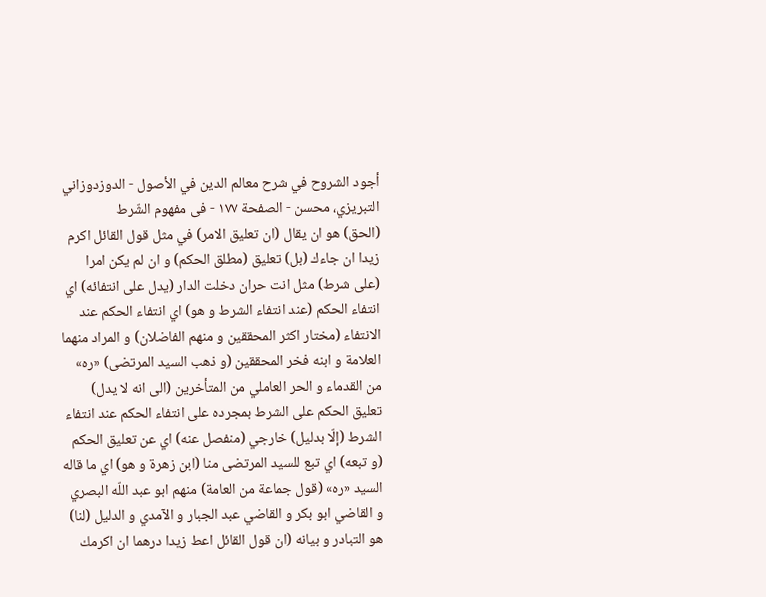أجود الشروح في شرح معالم الدين في الأصول - الدوزدوزاني التبريزي، محسن - الصفحة ١٧٧ - فى مفهوم الشّرط
(الحق) هو ان يقال (ان تعليق الامر) في مثل قول القائل اكرم زيدا ان جاءك (بل) تعليق (مطلق الحكم) و ان لم يكن امرا (على شرط) مثل انت حران دخلت الدار (يدل على انتفائه) اي انتفاء الحكم (عند انتفاء الشرط و هو) اي انتفاء الحكم عند الانتفاء (مختار اكثر المحققين و منهم الفاضلان) و المراد منهما العلامة و ابنه فخر المحققين (و ذهب السيد المرتضى) «ره» من القدماء و الحر العاملي من المتأخرين (الى انه لا يدل) تعليق الحكم على الشرط بمجرده على انتفاء الحكم عند انتفاء الشرط (إلّا بدليل) خارجي (منفصل عنه) اي عن تعليق الحكم (و تبعه) اي تبع للسيد المرتضى منا (ابن زهرة و هو) اي ما قاله السيد «ره» (قول جماعة من العامة) منهم ابو عبد اللّه البصري و القاضي ابو بكر و القاضي عبد الجبار و الآمدي و الدليل (لنا) هو التبادر و بيانه (ان قول القائل اعط زيدا درهما ان اكرمك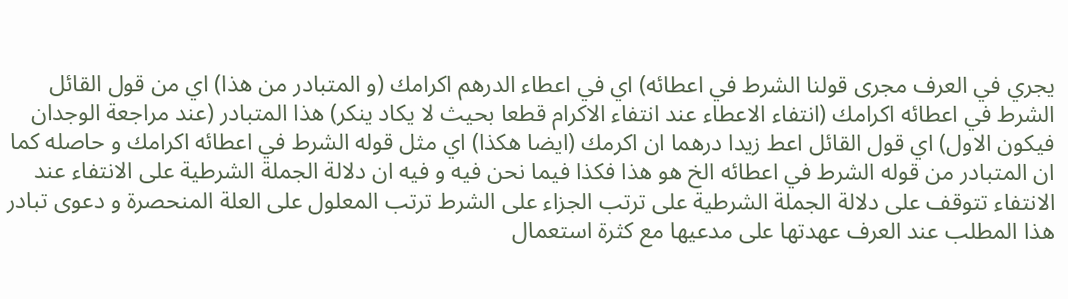يجري في العرف مجرى قولنا الشرط في اعطائه) اي في اعطاء الدرهم اكرامك (و المتبادر من هذا) اي من قول القائل الشرط في اعطائه اكرامك (انتفاء الاعطاء عند انتفاء الاكرام قطعا بحيث لا يكاد ينكر) هذا المتبادر (عند مراجعة الوجدان فيكون الاول) اي قول القائل اعط زيدا درهما ان اكرمك (ايضا هكذا) اي مثل قوله الشرط في اعطائه اكرامك و حاصله كما ان المتبادر من قوله الشرط في اعطائه الخ هو هذا فكذا فيما نحن فيه و فيه ان دلالة الجملة الشرطية على الانتفاء عند الانتفاء تتوقف على دلالة الجملة الشرطية على ترتب الجزاء على الشرط ترتب المعلول على العلة المنحصرة و دعوى تبادر هذا المطلب عند العرف عهدتها على مدعيها مع كثرة استعمال